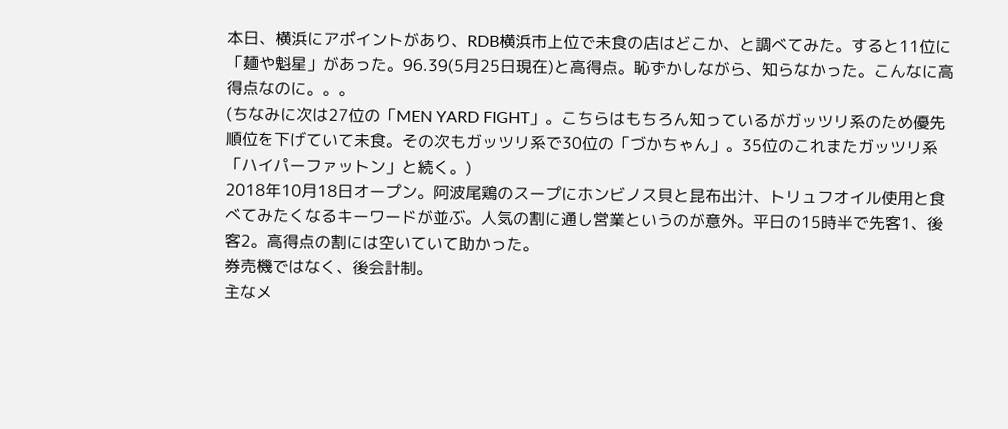本日、横浜にアポイントがあり、RDB横浜市上位で未食の店はどこか、と調べてみた。すると11位に「麺や魁星」があった。96.39(5月25日現在)と高得点。恥ずかしながら、知らなかった。こんなに高得点なのに。。。
(ちなみに次は27位の「MEN YARD FIGHT」。こちらはもちろん知っているがガッツリ系のため優先順位を下げていて未食。その次もガッツリ系で30位の「づかちゃん」。35位のこれまたガッツリ系「ハイパーファットン」と続く。)
2018年10月18日オープン。阿波尾鶏のスープにホンビノス貝と昆布出汁、トリュフオイル使用と食べてみたくなるキーワードが並ぶ。人気の割に通し営業というのが意外。平日の15時半で先客1、後客2。高得点の割には空いていて助かった。
券売機ではなく、後会計制。
主なメ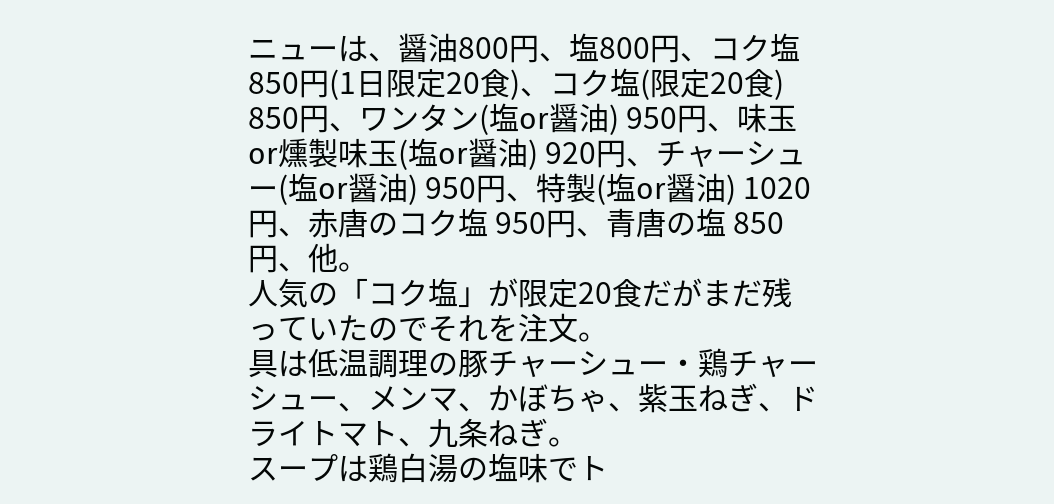ニューは、醤油800円、塩800円、コク塩850円(1日限定20食)、コク塩(限定20食) 850円、ワンタン(塩or醤油) 950円、味玉or燻製味玉(塩or醤油) 920円、チャーシュー(塩or醤油) 950円、特製(塩or醤油) 1020円、赤唐のコク塩 950円、青唐の塩 850円、他。
人気の「コク塩」が限定20食だがまだ残っていたのでそれを注文。
具は低温調理の豚チャーシュー・鶏チャーシュー、メンマ、かぼちゃ、紫玉ねぎ、ドライトマト、九条ねぎ。
スープは鶏白湯の塩味でト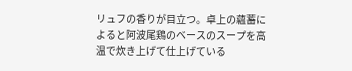リュフの香りが目立つ。卓上の蘊蓄によると阿波尾鶏のベースのスープを高温で炊き上げて仕上げている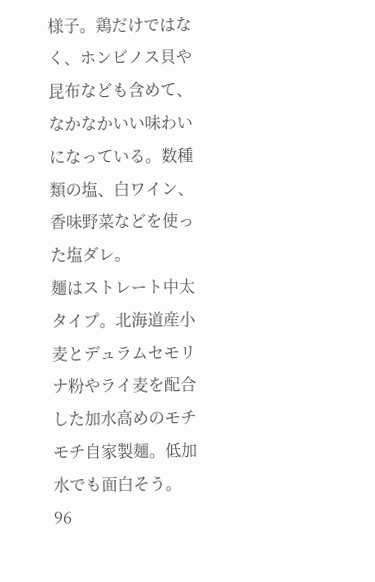様子。鶏だけではなく、ホンビノス貝や昆布なども含めて、なかなかいい味わいになっている。数種類の塩、白ワイン、香味野菜などを使った塩ダレ。
麺はストレート中太タイプ。北海道産小麦とデュラムセモリナ粉やライ麦を配合した加水高めのモチモチ自家製麺。低加水でも面白そう。
96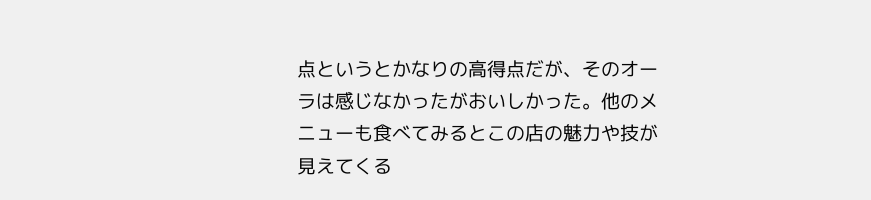点というとかなりの高得点だが、そのオーラは感じなかったがおいしかった。他のメニューも食べてみるとこの店の魅力や技が見えてくる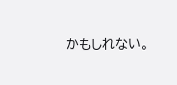かもしれない。